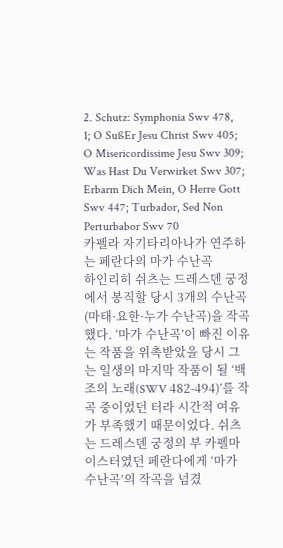2. Schutz: Symphonia Swv 478, 1; O SußEr Jesu Christ Swv 405; O Misericordissime Jesu Swv 309; Was Hast Du Verwirket Swv 307; Erbarm Dich Mein, O Herre Gott Swv 447; Turbador, Sed Non Perturbabor Swv 70
카펠라 자기타리아나가 연주하는 페란다의 마가 수난곡
하인리히 쉬츠는 드레스덴 궁정에서 봉직할 당시 3개의 수난곡(마태·요한·누가 수난곡)을 작곡했다. ‘마가 수난곡’이 빠진 이유는 작품을 위촉받았을 당시 그는 일생의 마지막 작품이 될 ‘백조의 노래(SWV 482-494)’를 작곡 중이었던 터라 시간적 여유가 부족했기 때문이었다. 쉬츠는 드레스덴 궁정의 부 카펠마이스터였던 페란다에게 ‘마가 수난곡’의 작곡을 넘겼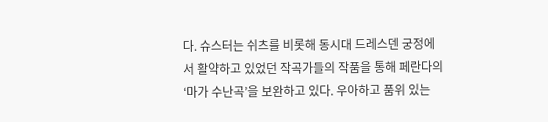다. 슈스터는 쉬츠를 비롯해 동시대 드레스덴 궁정에서 활약하고 있었던 작곡가들의 작품을 통해 페란다의 ‘마가 수난곡’을 보완하고 있다. 우아하고 품위 있는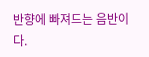반향에 빠져드는 음반이다.